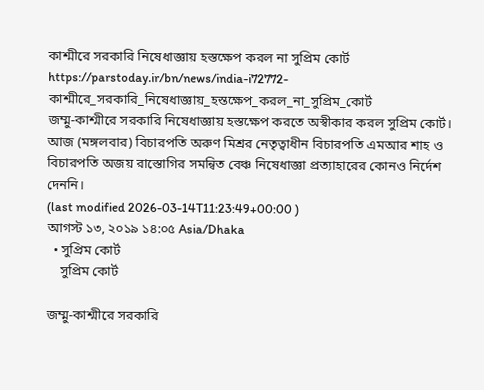কাশ্মীরে সরকারি নিষেধাজ্ঞায় হস্তক্ষেপ করল না সুপ্রিম কোর্ট
https://parstoday.ir/bn/news/india-i72772-কাশ্মীরে_সরকারি_নিষেধাজ্ঞায়_হস্তক্ষেপ_করল_না_সুপ্রিম_কোর্ট
জম্মু-কাশ্মীরে সরকারি নিষেধাজ্ঞায় হস্তক্ষেপ করতে অস্বীকার করল সুপ্রিম কোর্ট। আজ (মঙ্গলবার) বিচারপতি অরুণ মিশ্রর নেতৃত্বাধীন বিচারপতি এমআর শাহ ও বিচারপতি অজয় রাস্তোগির সমন্বিত বেঞ্চ নিষেধাজ্ঞা প্রত্যাহারের কোনও নির্দেশ দেননি।
(last modified 2026-03-14T11:23:49+00:00 )
আগস্ট ১৩, ২০১৯ ১৪:০৫ Asia/Dhaka
  • সুপ্রিম কোর্ট
    সুপ্রিম কোর্ট

জম্মু-কাশ্মীরে সরকারি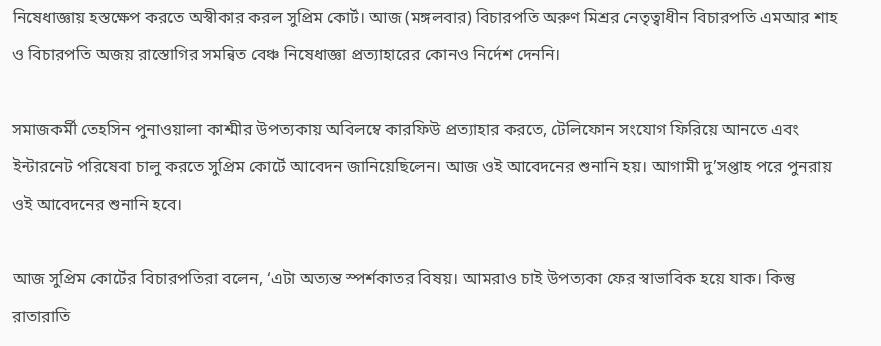নিষেধাজ্ঞায় হস্তক্ষেপ করতে অস্বীকার করল সুপ্রিম কোর্ট। আজ (মঙ্গলবার) বিচারপতি অরুণ মিশ্রর নেতৃত্বাধীন বিচারপতি এমআর শাহ ও বিচারপতি অজয় রাস্তোগির সমন্বিত বেঞ্চ নিষেধাজ্ঞা প্রত্যাহারের কোনও নির্দেশ দেননি।

সমাজকর্মী তেহসিন পুনাওয়ালা কাশ্মীর উপত্যকায় অবিলম্বে কারফিউ প্রত্যাহার করতে, টেলিফোন সংযোগ ফিরিয়ে আনতে এবং ইন্টারনেট পরিষেবা চালু করতে সুপ্রিম কোর্টে আবেদন জানিয়েছিলেন। আজ ওই আবেদনের শুনানি হয়। আগামী দু’সপ্তাহ পরে পুনরায় ওই আবেদনের শুনানি হবে।

আজ সুপ্রিম কোর্টের বিচারপতিরা বলেন, ‘এটা অত্যন্ত স্পর্শকাতর বিষয়। আমরাও চাই উপত্যকা ফের স্বাভাবিক হয়ে যাক। কিন্তু রাতারাতি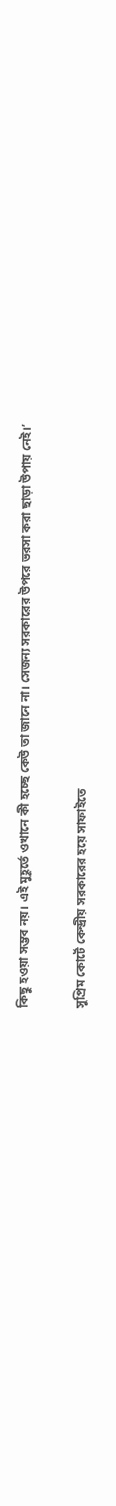কিছু হওয়া সম্ভব নয়। এই মুহূর্তে ওখানে কী হচ্ছে কেউ তা জানে না। সেজন্য সরকারের উপরে ভরসা করা ছাড়া উপায় নেই।’

সুপ্রিম কোর্টে কেন্দ্রীয় সরকারের হয়ে সাফাইতে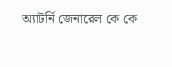অ্যাটর্নি জেনারেল কে কে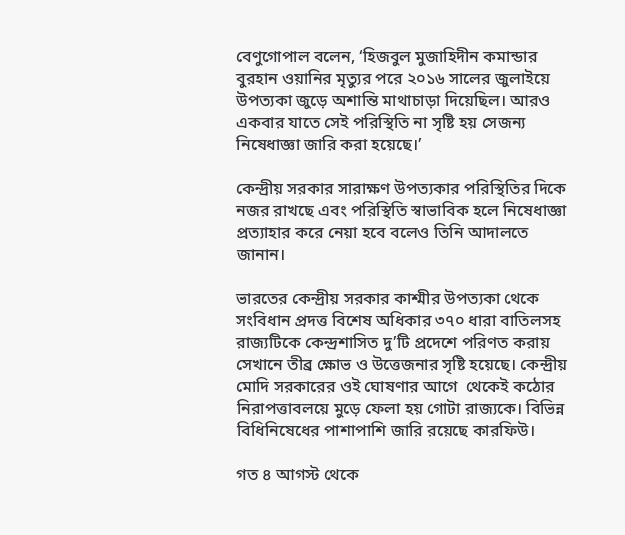বেণুগোপাল বলেন, ‘হিজবুল মুজাহিদীন কমান্ডার বুরহান ওয়ানির মৃত্যুর পরে ২০১৬ সালের জুলাইয়ে উপত্যকা জুড়ে অশান্তি মাথাচাড়া দিয়েছিল। আরও একবার যাতে সেই পরিস্থিতি না সৃষ্টি হয় সেজন্য নিষেধাজ্ঞা জারি করা হয়েছে।’

কেন্দ্রীয় সরকার সারাক্ষণ উপত্যকার পরিস্থিতির দিকে নজর রাখছে এবং পরিস্থিতি স্বাভাবিক হলে নিষেধাজ্ঞা প্রত্যাহার করে নেয়া হবে বলেও তিনি আদালতে  জানান।

ভারতের কেন্দ্রীয় সরকার কাশ্মীর উপত্যকা থেকে সংবিধান প্রদত্ত বিশেষ অধিকার ৩৭০ ধারা বাতিলসহ রাজ্যটিকে কেন্দ্রশাসিত দু’টি প্রদেশে পরিণত করায় সেখানে তীব্র ক্ষোভ ও উত্তেজনার সৃষ্টি হয়েছে। কেন্দ্রীয় মোদি সরকারের ওই ঘোষণার আগে  থেকেই কঠোর নিরাপত্তাবলয়ে মুড়ে ফেলা হয় গোটা রাজ্যকে। বিভিন্ন বিধিনিষেধের পাশাপাশি জারি রয়েছে কারফিউ।

গত ৪ আগস্ট থেকে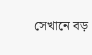সেখানে বড়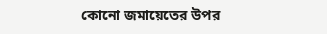কোনো জমায়েতের উপর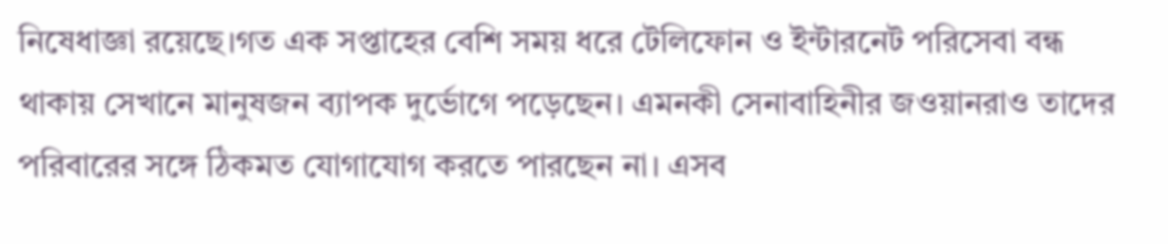নিষেধাজ্ঞা রয়েছে।গত এক সপ্তাহের বেশি সময় ধরে টেলিফোন ও ইন্টারনেট পরিসেবা বন্ধ থাকায় সেখানে মানুষজন ব্যাপক দুর্ভোগে পড়েছেন। এমনকী সেনাবাহিনীর জওয়ানরাও তাদের পরিবারের সঙ্গে ঠিকমত যোগাযোগ করতে পারছেন না। এসব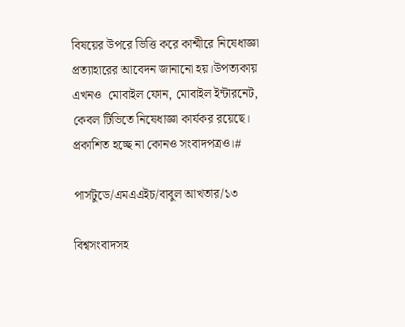বিষয়ের উপরে ভিত্তি করে কাশ্মীরে নিষেধাজ্ঞা প্রত্যাহারের আবেদন জানানো হয়।উপত্যকায় এখনও  মোবাইল ফোন, মোবাইল ইন্টারনেট, কেবল টিভিতে নিষেধাজ্ঞা কার্যকর রয়েছে। প্রকাশিত হচ্ছে না কোনও সংবাদপত্রও।#

পার্সটুডে/এমএএইচ/বাবুল আখতার/১৩

বিশ্বসংবাদসহ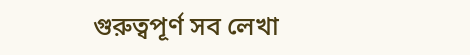গুরুত্বপূর্ণ সব লেখা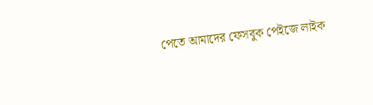পেতে আমাদের ফেসবুক পেইজে লাইক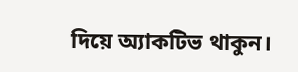দিয়ে অ্যাকটিভ থাকুন।